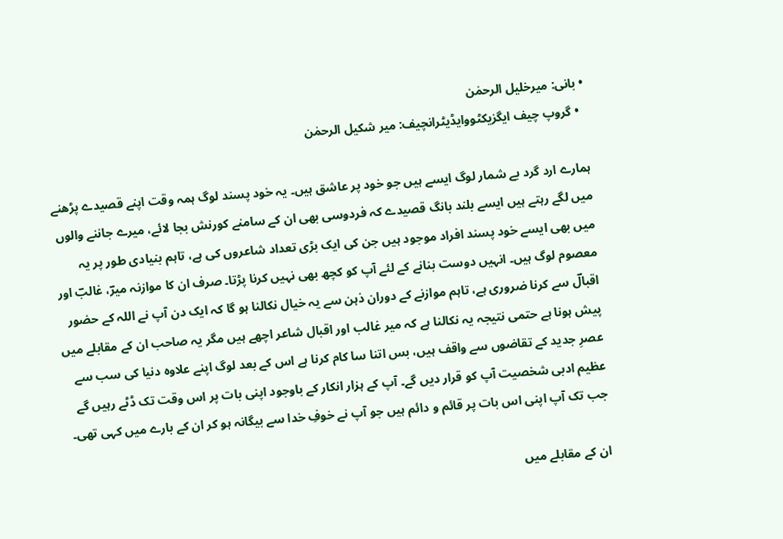• بانی: میرخلیل الرحمٰن
  • گروپ چیف ایگزیکٹووایڈیٹرانچیف: میر شکیل الرحمٰن

ہمارے ارد گرد بے شمار لوگ ایسے ہیں جو خود پر عاشق ہیں۔ یہ خود پسند لوگ ہمہ وقت اپنے قصیدے پڑھنے میں لگے رہتے ہیں ایسے بلند بانگ قصیدے کہ فردوسی بھی ان کے سامنے کورنش بجا لائے، میرے جاننے والوں میں بھی ایسے خود پسند افراد موجود ہیں جن کی ایک بڑی تعداد شاعروں کی ہے، تاہم بنیادی طور پر یہ معصوم لوگ ہیں۔ انہیں دوست بنانے کے لئے آپ کو کچھ بھی نہیں کرنا پڑتا۔ صرف ان کا موازنہ میرؔ، غالبؔ اور اقبالؔ سے کرنا ضروری ہے، تاہم موازنے کے دوران ذہن سے یہ خیال نکالنا ہو گا کہ ایک دن آپ نے اللہ کے حضور پیش ہونا ہے حتمی نتیجہ یہ نکالنا ہے کہ میر غالب اور اقبال شاعر اچھے ہیں مگر یہ صاحب ان کے مقابلے میں عصرِ جدید کے تقاضوں سے واقف ہیں، بس اتنا سا کام کرنا ہے اس کے بعد لوگ اپنے علاوہ دنیا کی سب سے عظیم ادبی شخصیت آپ کو قرار دیں گے۔ آپ کے ہزار انکار کے باوجود اپنی بات پر اس وقت تک ڈٹے رہیں گے جب تک آپ اپنی اس بات پر قائم و دائم ہیں جو آپ نے خوفِ خدا سے بیگانہ ہو کر ان کے بارے میں کہی تھی۔

ان کے مقابلے میں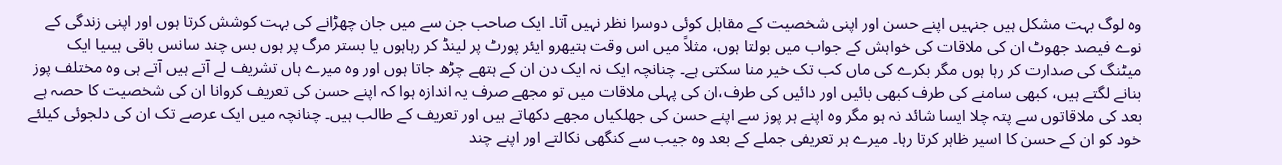وہ لوگ بہت مشکل ہیں جنہیں اپنے حسن اور اپنی شخصیت کے مقابل کوئی دوسرا نظر نہیں آتا۔ ایک صاحب جن سے میں جان چھڑانے کی بہت کوشش کرتا ہوں اور اپنی زندگی کے نوے فیصد جھوٹ ان کی ملاقات کی خواہش کے جواب میں بولتا ہوں، مثلاً میں اس وقت ہتیھرو ایئر پورٹ پر لینڈ کر رہاہوں یا بستر مرگ پر ہوں بس چند سانس باقی ہیںیا ایک میٹنگ کی صدارت کر رہا ہوں مگر بکرے کی ماں کب تک خیر منا سکتی ہے۔ چنانچہ ایک نہ ایک دن ان کے ہتھے چڑھ جاتا ہوں اور وہ میرے ہاں تشریف لے آتے ہیں آتے ہی وہ مختلف پوز بنانے لگتے ہیں، کبھی سامنے کی طرف کبھی بائیں اور دائیں کی طرف،ان کی پہلی ملاقات میں تو مجھے صرف یہ اندازہ ہوا کہ اپنے حسن کی تعریف کروانا ان کی شخصیت کا حصہ ہے بعد کی ملاقاتوں سے پتہ چلا ایسا شائد نہ ہو مگر وہ اپنے ہر پوز سے اپنے حسن کی جھلکیاں مجھے دکھاتے ہیں اور تعریف کے طالب ہیں۔ چنانچہ میں ایک عرصے تک ان کی دلجوئی کیلئے خود کو ان کے حسن کا اسیر ظاہر کرتا رہا۔ میرے ہر تعریفی جملے کے بعد وہ جیب سے کنگھی نکالتے اور اپنے چند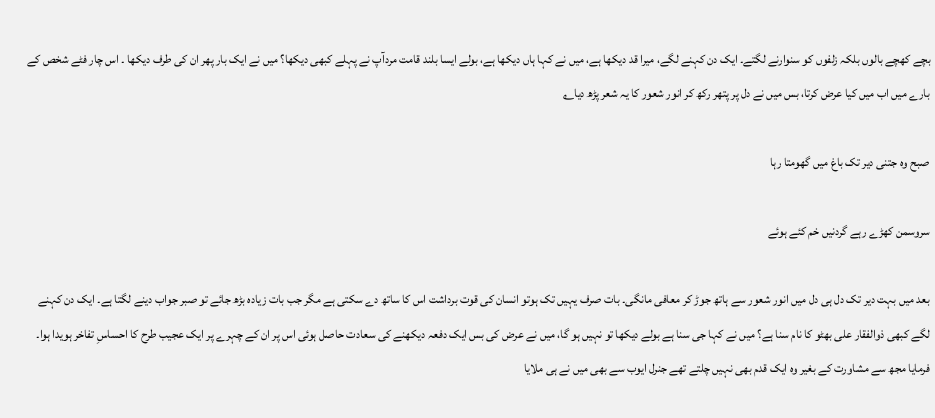بچے کھچے بالوں بلکہ زلفوں کو سنوارنے لگتے۔ ایک دن کہنے لگے، میرا قد دیکھا ہے، میں نے کہا ہاں دیکھا ہے، بولے ایسا بلند قامت مردآپ نے پہلے کبھی دیکھا؟ میں نے ایک بار پھر ان کی طرف دیکھا ۔ اس چار فٹے شخص کے بارے میں اب میں کیا عرض کرتا، بس میں نے دل پر پتھر رکھ کر انور شعور کا یہ شعر پڑھ دیا؎

صبح وہ جتنی دیر تک باغ میں گھومتا رہا

سروسمن کھڑے رہے گردنیں خم کئے ہوئے

بعد میں بہت دیر تک دل ہی دل میں انور شعور سے ہاتھ جوڑ کر معافی مانگی۔ بات صرف یہیں تک ہوتو انسان کی قوت برداشت اس کا ساتھ دے سکتی ہے مگر جب بات زیادہ بڑھ جائے تو صبر جواب دینے لگتا ہے۔ ایک دن کہنے لگے کبھی ذوالفقار علی بھٹو کا نام سنا ہے؟ میں نے کہا جی سنا ہے بولے دیکھا تو نہیں ہو گا، میں نے عرض کی بس ایک دفعہ دیکھنے کی سعادت حاصل ہوئی اس پر ان کے چہرے پر ایک عجیب طرح کا احساسِ تفاخر ہویدا ہوا۔ فرمایا مجھ سے مشاورت کے بغیر وہ ایک قدم بھی نہیں چلتے تھے جنرل ایوب سے بھی میں نے ہی ملایا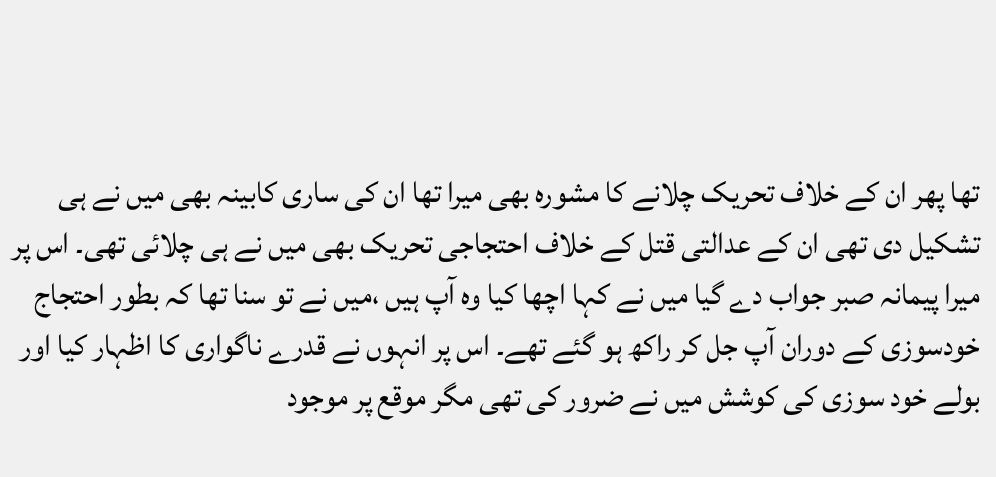تھا پھر ان کے خلاف تحریک چلانے کا مشورہ بھی میرا تھا ان کی ساری کابینہ بھی میں نے ہی تشکیل دی تھی ان کے عدالتی قتل کے خلاف احتجاجی تحریک بھی میں نے ہی چلائی تھی۔ اس پر میرا پیمانہ صبر جواب دے گیا میں نے کہا اچھا کیا وہ آپ ہیں ،میں نے تو سنا تھا کہ بطور احتجاج خودسوزی کے دوران آپ جل کر راکھ ہو گئے تھے۔ اس پر انہوں نے قدرے ناگواری کا اظہار کیا اور بولے خود سوزی کی کوشش میں نے ضرور کی تھی مگر موقع پر موجود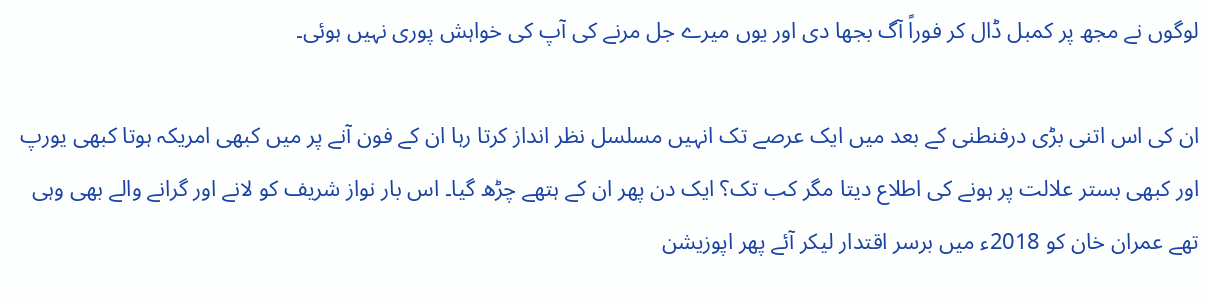لوگوں نے مجھ پر کمبل ڈال کر فوراً آگ بجھا دی اور یوں میرے جل مرنے کی آپ کی خواہش پوری نہیں ہوئی۔

ان کی اس اتنی بڑی درفنطنی کے بعد میں ایک عرصے تک انہیں مسلسل نظر انداز کرتا رہا ان کے فون آنے پر میں کبھی امریکہ ہوتا کبھی یورپ اور کبھی بستر علالت پر ہونے کی اطلاع دیتا مگر کب تک؟ ایک دن پھر ان کے ہتھے چڑھ گیا۔ اس بار نواز شریف کو لانے اور گرانے والے بھی وہی تھے عمران خان کو 2018ء میں برسر اقتدار لیکر آئے پھر اپوزیشن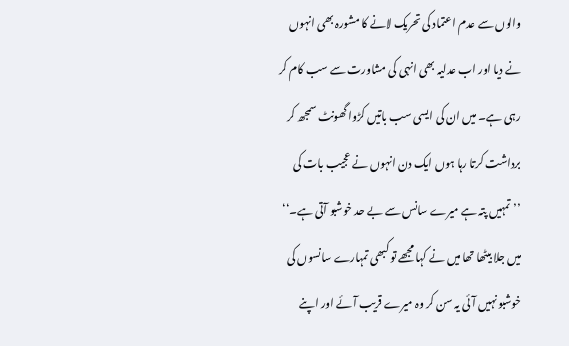والوں سے عدم اعتماد کی تحریک لانے کا مشورہ بھی انہوں نے دیا اور اب عدلیہ بھی انہی کی مشاورت سے سب کام کر رہی ہے۔ میں ان کی ایسی سب باتیں کڑوا گھونٹ سمجھ کر برداشت کرتا رہا ہوں ایک دن انہوں نے عجیب بات کی ’’تمہیں پتہ ہے میرے سانس سے بے حد خوشبو آتی ہے۔‘‘ میں جلا بیٹھا تھا میں نے کہا مجھے تو کبھی تمہارے سانسوں کی خوشبو نہیں آئی یہ سن کر وہ میرے قریب آئے اور اپنے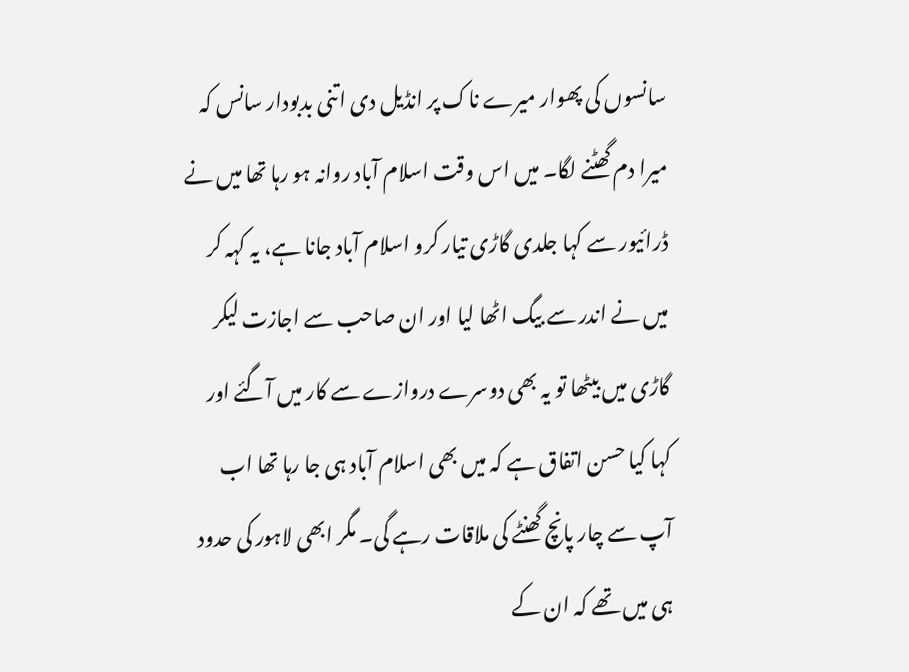سانسوں کی پھوار میرے ناک پر انڈیل دی اتنی بدبودار سانس کہ میرا دم گھٹنے لگا۔ میں اس وقت اسلام آباد روانہ ہو رہا تھا میں نے ڈرائیور سے کہا جلدی گاڑی تیار کرو اسلام آباد جانا ہے، یہ کہہ کر میں نے اندر سے بیگ اٹھا لیا اور ان صاحب سے اجازت لیکر گاڑی میں بیٹھا تو یہ بھی دوسرے دروازے سے کار میں آگئے اور کہا کیا حسن اتفاق ہے کہ میں بھی اسلام آباد ہی جا رہا تھا اب آپ سے چار پانچ گھنٹے کی ملاقات رہے گی۔ مگر ابھی لاہور کی حدود ہی میں تھے کہ ان کے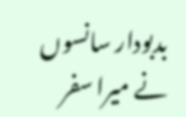بدبودار سانسوں نے میرا سفر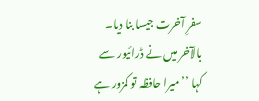سفرِ آخرت جیسا بنا دیا۔ بالآخر میں نے ڈرائیور سے کہا ’’میرا حافظہ تو کمزور ہے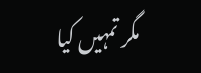مگر تمہیں کیا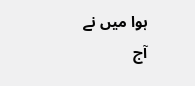ہوا میں نے آج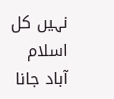نہیں کل اسلام آباد جانا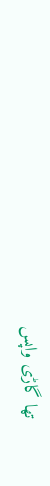تھا گاڑی واپس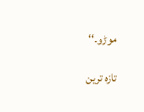موڑو۔‘‘

تازہ ترین